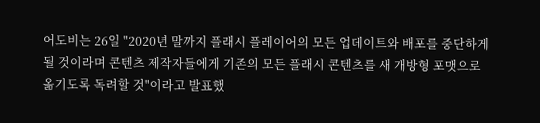어도비는 26일 "2020년 말까지 플래시 플레이어의 모든 업데이트와 배포를 중단하게 될 것이라며 콘텐츠 제작자들에게 기존의 모든 플래시 콘텐츠를 새 개방형 포맷으로 옮기도록 독려할 것"이라고 발표했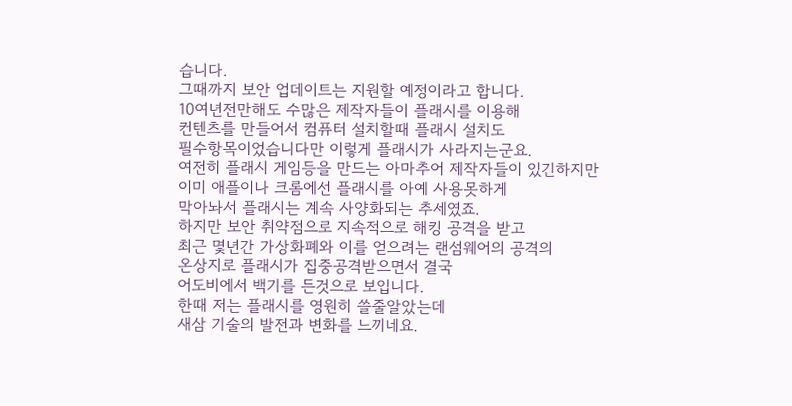습니다.
그때까지 보안 업데이트는 지원할 예정이라고 합니다.
10여년전만해도 수많은 제작자들이 플래시를 이용해
컨텐츠를 만들어서 컴퓨터 설치할때 플래시 설치도
필수항목이었습니다만 이렇게 플래시가 사라지는군요.
여전히 플래시 게임등을 만드는 아마추어 제작자들이 있긴하지만
이미 애플이나 크롬에선 플래시를 아예 사용못하게
막아놔서 플래시는 계속 사양화되는 추세였죠.
하지만 보안 취약점으로 지속적으로 해킹 공격을 받고
최근 몇년간 가상화폐와 이를 얻으려는 랜섬웨어의 공격의
온상지로 플래시가 집중공격받으면서 결국
어도비에서 백기를 든것으로 보입니다.
한때 저는 플래시를 영원히 쓸줄알았는데
새삼 기술의 발전과 변화를 느끼네요.